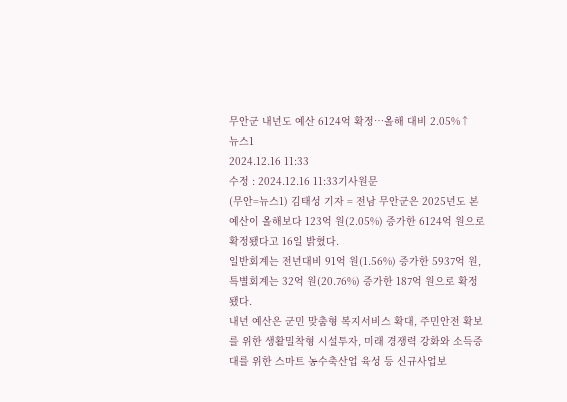무안군 내년도 예산 6124억 확정…올해 대비 2.05%↑
뉴스1
2024.12.16 11:33
수정 : 2024.12.16 11:33기사원문
(무안=뉴스1) 김태성 기자 = 전남 무안군은 2025년도 본예산이 올해보다 123억 원(2.05%) 증가한 6124억 원으로 확정됐다고 16일 밝혔다.
일반회계는 전년대비 91억 원(1.56%) 증가한 5937억 원, 특별회계는 32억 원(20.76%) 증가한 187억 원으로 확정됐다.
내년 예산은 군민 맞춤형 복지서비스 확대, 주민안전 확보를 위한 생활밀착형 시설투자, 미래 경쟁력 강화와 소득증대를 위한 스마트 농수축산업 육성 등 신규사업보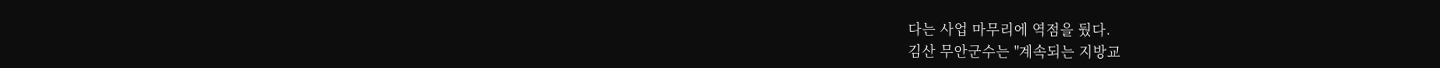다는 사업 마무리에 역점을 뒀다.
김산 무안군수는 "계속되는 지방교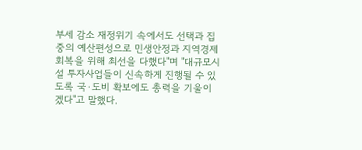부세 감소 재정위기 속에서도 선택과 집중의 예산편성으로 민생안정과 지역경제 회복을 위해 최선을 다했다"며 "대규모시설 투자사업들이 신속하게 진행될 수 있도록 국·도비 확보에도 총력을 기울이겠다"고 말했다.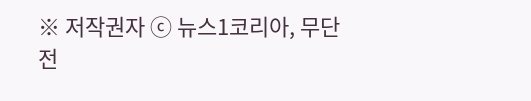※ 저작권자 ⓒ 뉴스1코리아, 무단전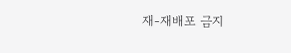재-재배포 금지